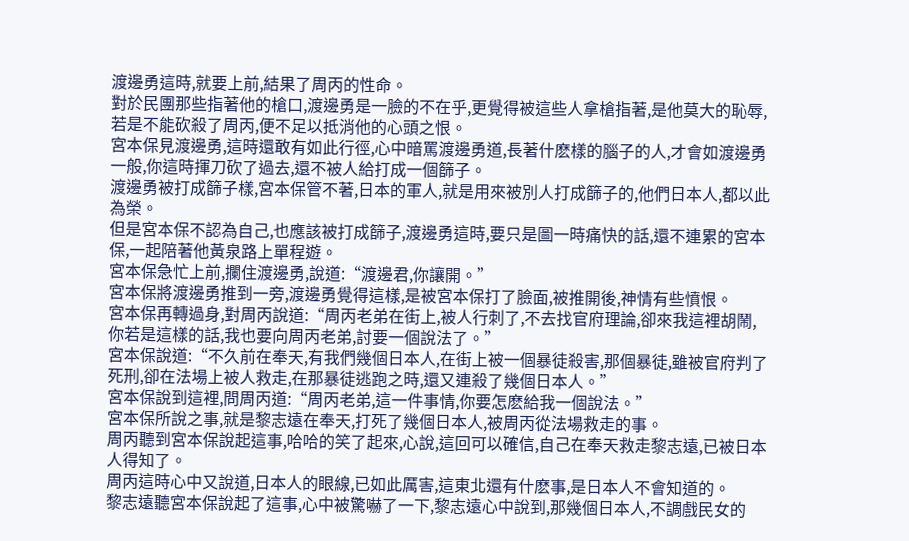渡邊勇這時,就要上前,結果了周丙的性命。
對於民團那些指著他的槍口,渡邊勇是一臉的不在乎,更覺得被這些人拿槍指著,是他莫大的恥辱,若是不能砍殺了周丙,便不足以抵消他的心頭之恨。
宮本保見渡邊勇,這時還敢有如此行徑,心中暗罵渡邊勇道,長著什麽樣的腦子的人,才會如渡邊勇一般,你這時揮刀砍了過去,還不被人給打成一個篩子。
渡邊勇被打成篩子樣,宮本保管不著,日本的軍人,就是用來被別人打成篩子的,他們日本人,都以此為榮。
但是宮本保不認為自己,也應該被打成篩子,渡邊勇這時,要只是圖一時痛快的話,還不連累的宮本保,一起陪著他黃泉路上單程遊。
宮本保急忙上前,攔住渡邊勇,說道:“渡邊君,你讓開。”
宮本保將渡邊勇推到一旁,渡邊勇覺得這樣,是被宮本保打了臉面,被推開後,神情有些憤恨。
宮本保再轉過身,對周丙說道:“周丙老弟在街上,被人行刺了,不去找官府理論,卻來我這裡胡鬧,你若是這樣的話,我也要向周丙老弟,討要一個說法了。”
宮本保說道:“不久前在奉天,有我們幾個日本人,在街上被一個暴徒殺害,那個暴徒,雖被官府判了死刑,卻在法場上被人救走,在那暴徒逃跑之時,還又連殺了幾個日本人。”
宮本保說到這裡,問周丙道:“周丙老弟,這一件事情,你要怎麽給我一個說法。”
宮本保所說之事,就是黎志遠在奉天,打死了幾個日本人,被周丙從法場救走的事。
周丙聽到宮本保說起這事,哈哈的笑了起來,心說,這回可以確信,自己在奉天救走黎志遠,已被日本人得知了。
周丙這時心中又說道,日本人的眼線,已如此厲害,這東北還有什麽事,是日本人不會知道的。
黎志遠聽宮本保說起了這事,心中被驚嚇了一下,黎志遠心中說到,那幾個日本人,不調戲民女的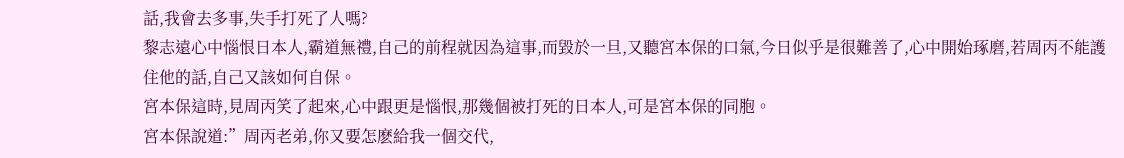話,我會去多事,失手打死了人嗎?
黎志遠心中惱恨日本人,霸道無禮,自己的前程就因為這事,而毀於一旦,又聽宮本保的口氣,今日似乎是很難善了,心中開始琢磨,若周丙不能護住他的話,自己又該如何自保。
宮本保這時,見周丙笑了起來,心中跟更是惱恨,那幾個被打死的日本人,可是宮本保的同胞。
宮本保說道:”周丙老弟,你又要怎麽給我一個交代,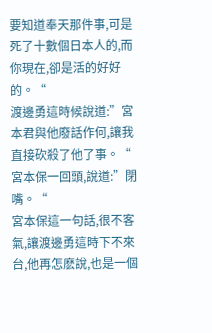要知道奉天那件事,可是死了十數個日本人的,而你現在,卻是活的好好的。“
渡邊勇這時候說道:”宮本君與他廢話作何,讓我直接砍殺了他了事。“
宮本保一回頭,說道:”閉嘴。“
宮本保這一句話,很不客氣,讓渡邊勇這時下不來台,他再怎麽說,也是一個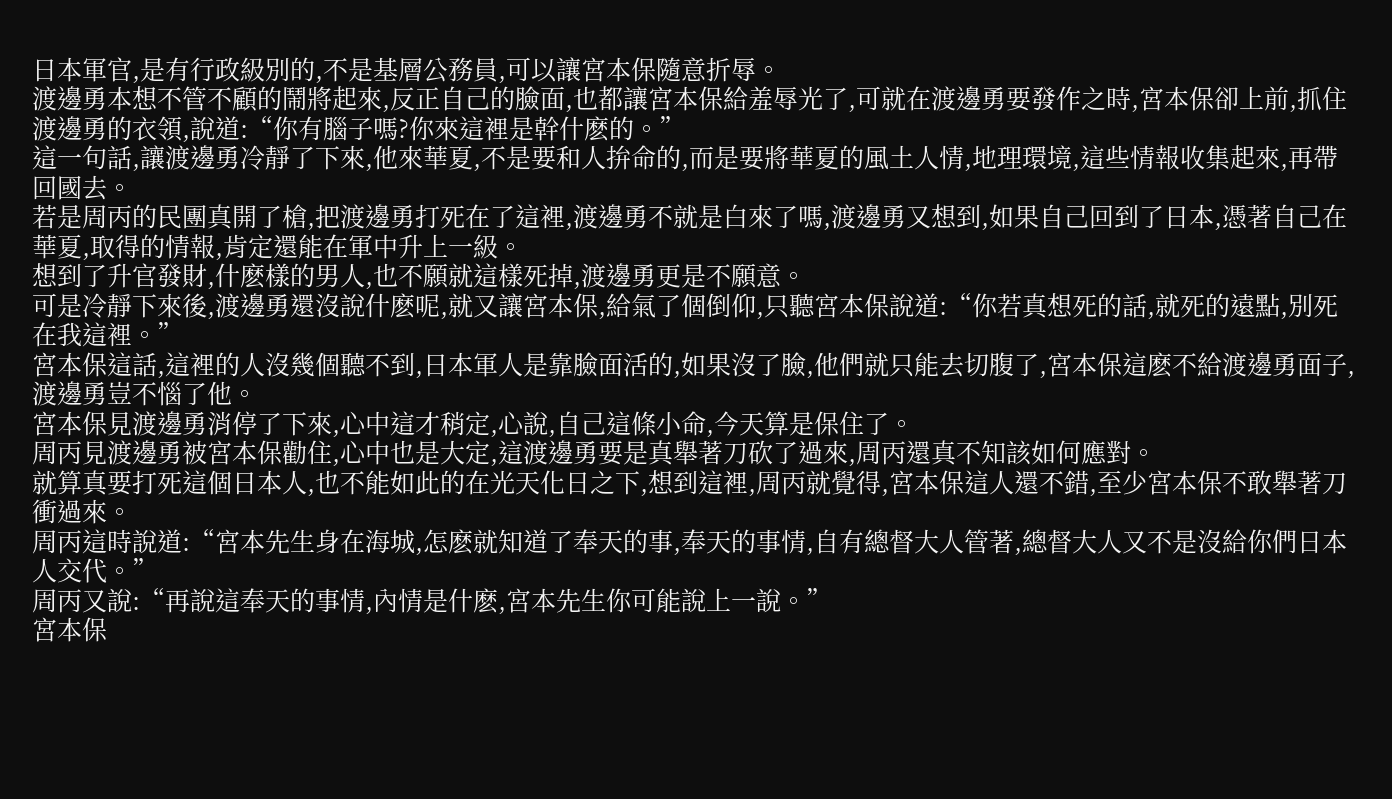日本軍官,是有行政級別的,不是基層公務員,可以讓宮本保隨意折辱。
渡邊勇本想不管不顧的鬧將起來,反正自己的臉面,也都讓宮本保給羞辱光了,可就在渡邊勇要發作之時,宮本保卻上前,抓住渡邊勇的衣領,說道:“你有腦子嗎?你來這裡是幹什麽的。”
這一句話,讓渡邊勇冷靜了下來,他來華夏,不是要和人拚命的,而是要將華夏的風土人情,地理環境,這些情報收集起來,再帶回國去。
若是周丙的民團真開了槍,把渡邊勇打死在了這裡,渡邊勇不就是白來了嗎,渡邊勇又想到,如果自己回到了日本,憑著自己在華夏,取得的情報,肯定還能在軍中升上一級。
想到了升官發財,什麽樣的男人,也不願就這樣死掉,渡邊勇更是不願意。
可是冷靜下來後,渡邊勇還沒說什麽呢,就又讓宮本保,給氣了個倒仰,只聽宮本保說道:“你若真想死的話,就死的遠點,別死在我這裡。”
宮本保這話,這裡的人沒幾個聽不到,日本軍人是靠臉面活的,如果沒了臉,他們就只能去切腹了,宮本保這麽不給渡邊勇面子,渡邊勇豈不惱了他。
宮本保見渡邊勇消停了下來,心中這才稍定,心說,自己這條小命,今天算是保住了。
周丙見渡邊勇被宮本保勸住,心中也是大定,這渡邊勇要是真舉著刀砍了過來,周丙還真不知該如何應對。
就算真要打死這個日本人,也不能如此的在光天化日之下,想到這裡,周丙就覺得,宮本保這人還不錯,至少宮本保不敢舉著刀衝過來。
周丙這時說道:“宮本先生身在海城,怎麽就知道了奉天的事,奉天的事情,自有總督大人管著,總督大人又不是沒給你們日本人交代。”
周丙又說:“再說這奉天的事情,內情是什麽,宮本先生你可能說上一說。”
宮本保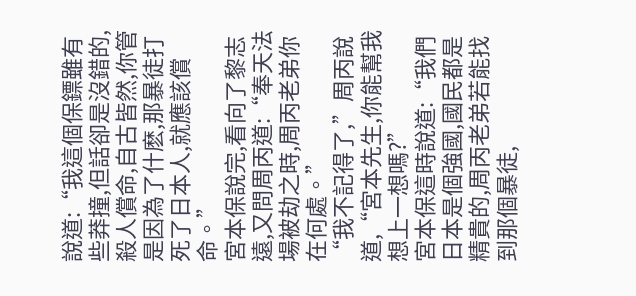說道:“我這個保鏢雖有些莽撞,但話卻是沒錯的,殺人償命,自古皆然,你管是因為了什麽,那暴徒打死了日本人,就應該償命。”
宮本保說完,看向了黎志遠,又問周丙道:“奉天法場被劫之時,周丙老弟你在何處。”
“我不記得了,”周丙說道,“宮本先生,你能幫我想上一想嗎?”
宮本保這時說道:“我們日本是個強國,國民都是精貴的,周丙老弟若能找到那個暴徒,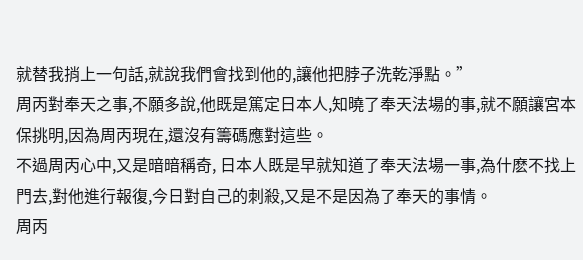就替我捎上一句話,就說我們會找到他的,讓他把脖子洗乾淨點。”
周丙對奉天之事,不願多說,他既是篤定日本人,知曉了奉天法場的事,就不願讓宮本保挑明,因為周丙現在,還沒有籌碼應對這些。
不過周丙心中,又是暗暗稱奇, 日本人既是早就知道了奉天法場一事,為什麽不找上門去,對他進行報復,今日對自己的刺殺,又是不是因為了奉天的事情。
周丙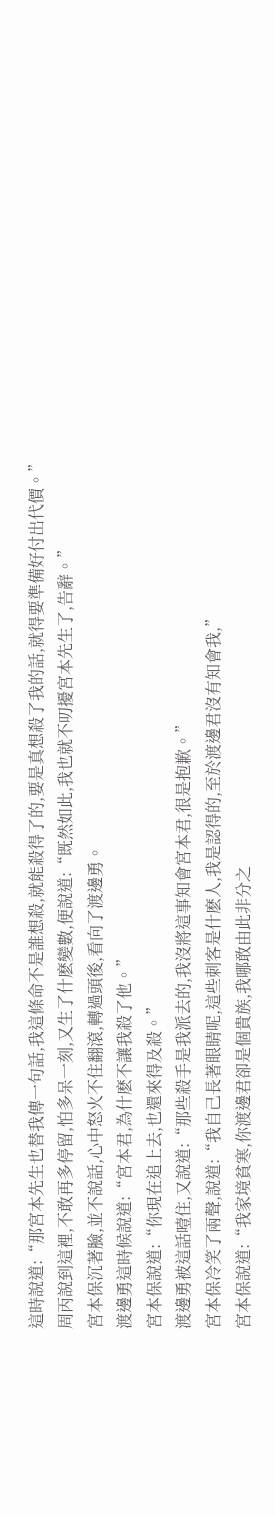這時說道:“那宮本先生也替我傳一句話,我這條命不是誰想殺,就能殺得了的,要是真想殺了我的話,就得要準備好付出代價。”
周丙說到這裡,不敢再多停留,怕多呆一刻,又生了什麽變數,便說道:“既然如此,我也就不叨擾宮本先生了,告辭。”
宮本保沉著臉,並不說話,心中怒火不住翻滾,轉過頭後,看向了渡邊勇。
渡邊勇這時候說道:“宮本君,為什麽不讓我殺了他。”
宮本保說道:“你現在追上去,也還來得及殺。”
渡邊勇被這話噎住,又說道:“那些殺手是我派去的,我沒將這事知會宮本君,很是抱歉。”
宮本保冷笑了兩聲,說道:“我自己長著眼睛呢,這些刺客是什麽人,我是認得的,至於渡邊君沒有知會我,”
宮本保說道:“我家境貧寒,你渡邊君卻是個貴族,我哪敢由此非分之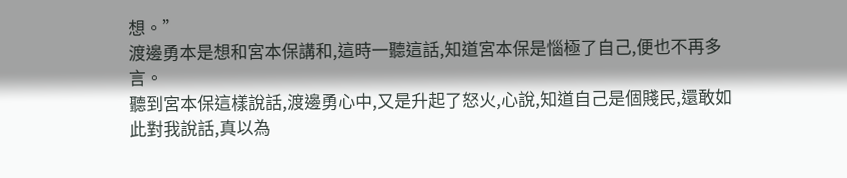想。”
渡邊勇本是想和宮本保講和,這時一聽這話,知道宮本保是惱極了自己,便也不再多言。
聽到宮本保這樣說話,渡邊勇心中,又是升起了怒火,心說,知道自己是個賤民,還敢如此對我說話,真以為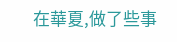在華夏,做了些事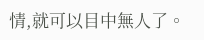情,就可以目中無人了。